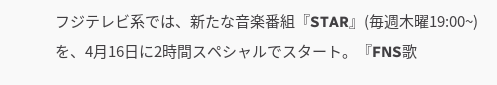フジテレビ系では、新たな音楽番組『STAR』(毎週木曜19:00~)を、4月16日に2時間スペシャルでスタート。『FNS歌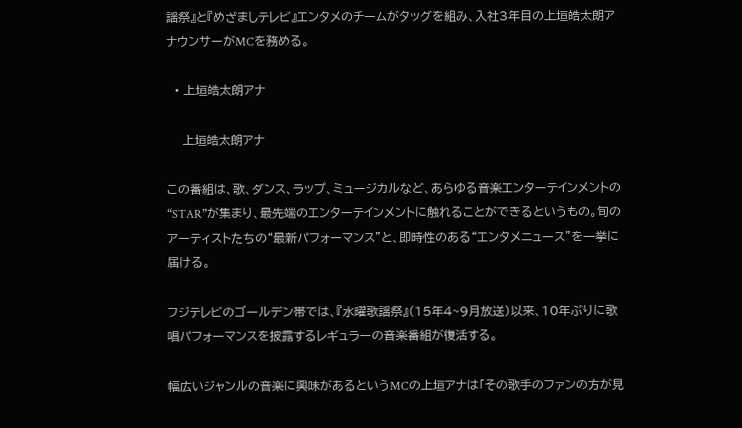謡祭』と『めざましテレビ』エンタメのチームがタッグを組み、入社3年目の上垣皓太朗アナウンサーがMCを務める。

  • 上垣皓太朗アナ

    上垣皓太朗アナ

この番組は、歌、ダンス、ラップ、ミュージカルなど、あらゆる音楽エンターテインメントの“STAR”が集まり、最先端のエンターテインメントに触れることができるというもの。旬のアーティストたちの“最新パフォーマンス”と、即時性のある“エンタメニュース”を一挙に届ける。

フジテレビのゴールデン帯では、『水曜歌謡祭』(15年4~9月放送)以来、10年ぶりに歌唱パフォーマンスを披露するレギュラーの音楽番組が復活する。

幅広いジャンルの音楽に興味があるというMCの上垣アナは「その歌手のファンの方が見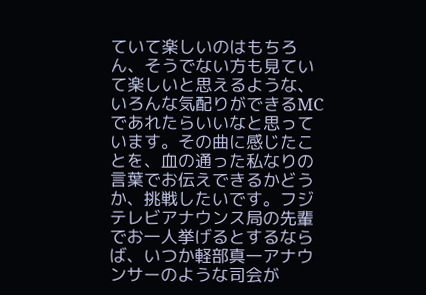ていて楽しいのはもちろん、そうでない方も見ていて楽しいと思えるような、いろんな気配りができるMCであれたらいいなと思っています。その曲に感じたことを、血の通った私なりの言葉でお伝えできるかどうか、挑戦したいです。フジテレビアナウンス局の先輩でお一人挙げるとするならば、いつか軽部真一アナウンサーのような司会が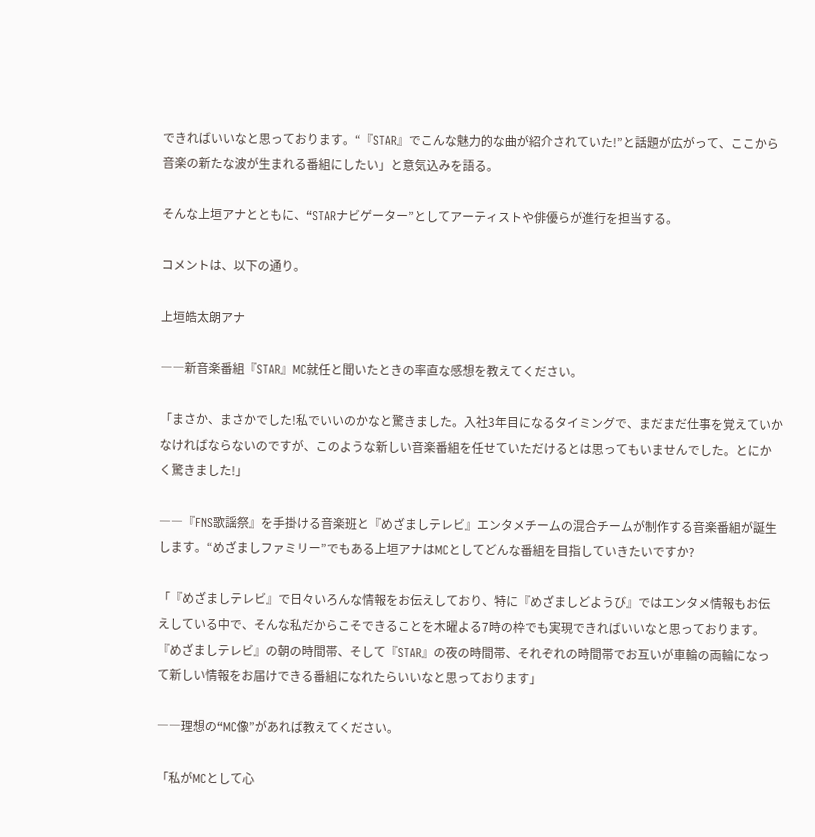できればいいなと思っております。“『STAR』でこんな魅力的な曲が紹介されていた!”と話題が広がって、ここから音楽の新たな波が生まれる番組にしたい」と意気込みを語る。

そんな上垣アナとともに、“STARナビゲーター”としてアーティストや俳優らが進行を担当する。

コメントは、以下の通り。

上垣皓太朗アナ

――新音楽番組『STAR』MC就任と聞いたときの率直な感想を教えてください。

「まさか、まさかでした!私でいいのかなと驚きました。入社3年目になるタイミングで、まだまだ仕事を覚えていかなければならないのですが、このような新しい音楽番組を任せていただけるとは思ってもいませんでした。とにかく驚きました!」

――『FNS歌謡祭』を手掛ける音楽班と『めざましテレビ』エンタメチームの混合チームが制作する音楽番組が誕生します。“めざましファミリー”でもある上垣アナはMCとしてどんな番組を目指していきたいですか?

「『めざましテレビ』で日々いろんな情報をお伝えしており、特に『めざましどようび』ではエンタメ情報もお伝えしている中で、そんな私だからこそできることを木曜よる7時の枠でも実現できればいいなと思っております。『めざましテレビ』の朝の時間帯、そして『STAR』の夜の時間帯、それぞれの時間帯でお互いが車輪の両輪になって新しい情報をお届けできる番組になれたらいいなと思っております」

――理想の“MC像”があれば教えてください。

「私がMCとして心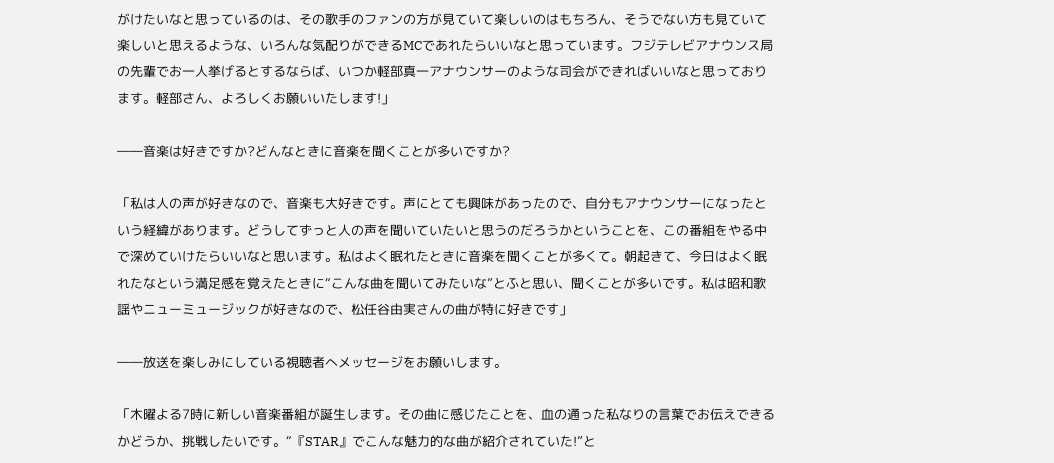がけたいなと思っているのは、その歌手のファンの方が見ていて楽しいのはもちろん、そうでない方も見ていて楽しいと思えるような、いろんな気配りができるMCであれたらいいなと思っています。フジテレビアナウンス局の先輩でお一人挙げるとするならば、いつか軽部真一アナウンサーのような司会ができればいいなと思っております。軽部さん、よろしくお願いいたします!」

――音楽は好きですか?どんなときに音楽を聞くことが多いですか?

「私は人の声が好きなので、音楽も大好きです。声にとても興味があったので、自分もアナウンサーになったという経緯があります。どうしてずっと人の声を聞いていたいと思うのだろうかということを、この番組をやる中で深めていけたらいいなと思います。私はよく眠れたときに音楽を聞くことが多くて。朝起きて、今日はよく眠れたなという満足感を覚えたときに“こんな曲を聞いてみたいな”とふと思い、聞くことが多いです。私は昭和歌謡やニューミュージックが好きなので、松任谷由実さんの曲が特に好きです」

――放送を楽しみにしている視聴者へメッセージをお願いします。

「木曜よる7時に新しい音楽番組が誕生します。その曲に感じたことを、血の通った私なりの言葉でお伝えできるかどうか、挑戦したいです。“『STAR』でこんな魅力的な曲が紹介されていた!”と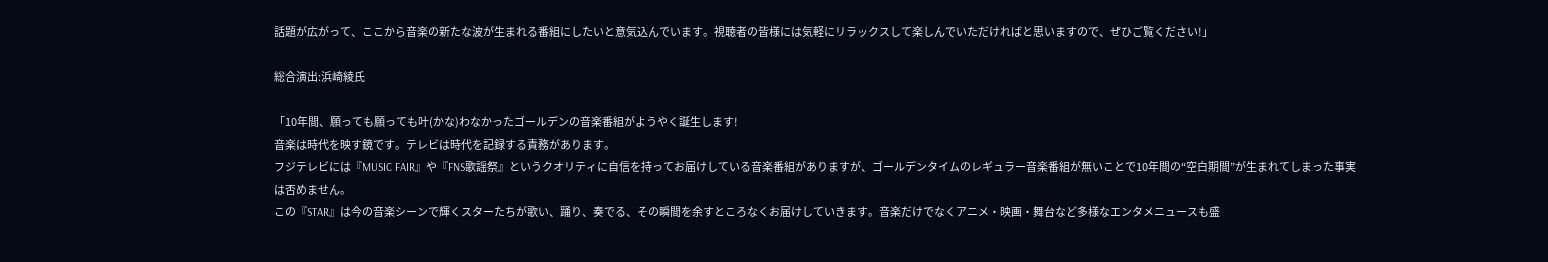話題が広がって、ここから音楽の新たな波が生まれる番組にしたいと意気込んでいます。視聴者の皆様には気軽にリラックスして楽しんでいただければと思いますので、ぜひご覧ください!」

総合演出:浜崎綾氏

「10年間、願っても願っても叶(かな)わなかったゴールデンの音楽番組がようやく誕生します!
音楽は時代を映す鏡です。テレビは時代を記録する責務があります。
フジテレビには『MUSIC FAIR』や『FNS歌謡祭』というクオリティに自信を持ってお届けしている音楽番組がありますが、ゴールデンタイムのレギュラー音楽番組が無いことで10年間の“空白期間”が生まれてしまった事実は否めません。
この『STAR』は今の音楽シーンで輝くスターたちが歌い、踊り、奏でる、その瞬間を余すところなくお届けしていきます。音楽だけでなくアニメ・映画・舞台など多様なエンタメニュースも盛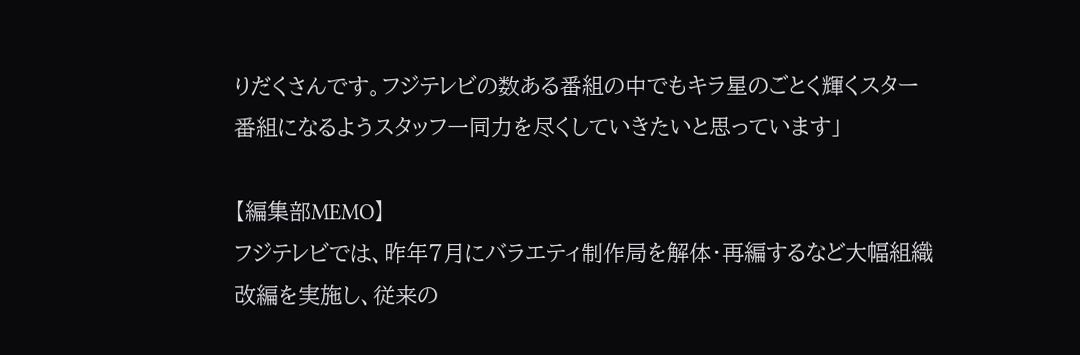りだくさんです。フジテレビの数ある番組の中でもキラ星のごとく輝くスター番組になるようスタッフ一同力を尽くしていきたいと思っています」

【編集部MEMO】
フジテレビでは、昨年7月にバラエティ制作局を解体・再編するなど大幅組織改編を実施し、従来の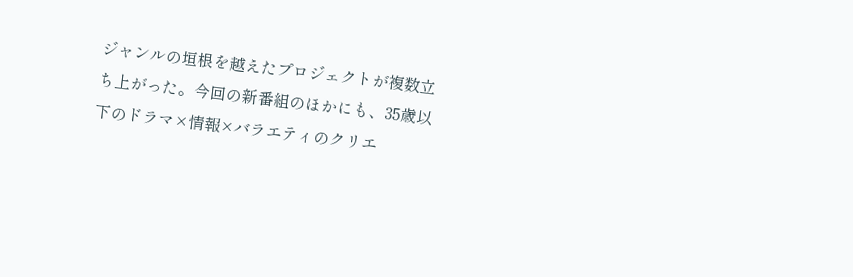ジャンルの垣根を越えたプロジェクトが複数立ち上がった。今回の新番組のほかにも、35歳以下のドラマ×情報×バラエティのクリエ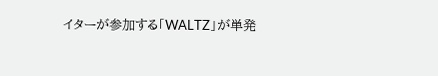イターが参加する「WALTZ」が単発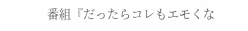番組『だったらコレもエモくな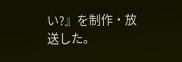い?』を制作・放送した。